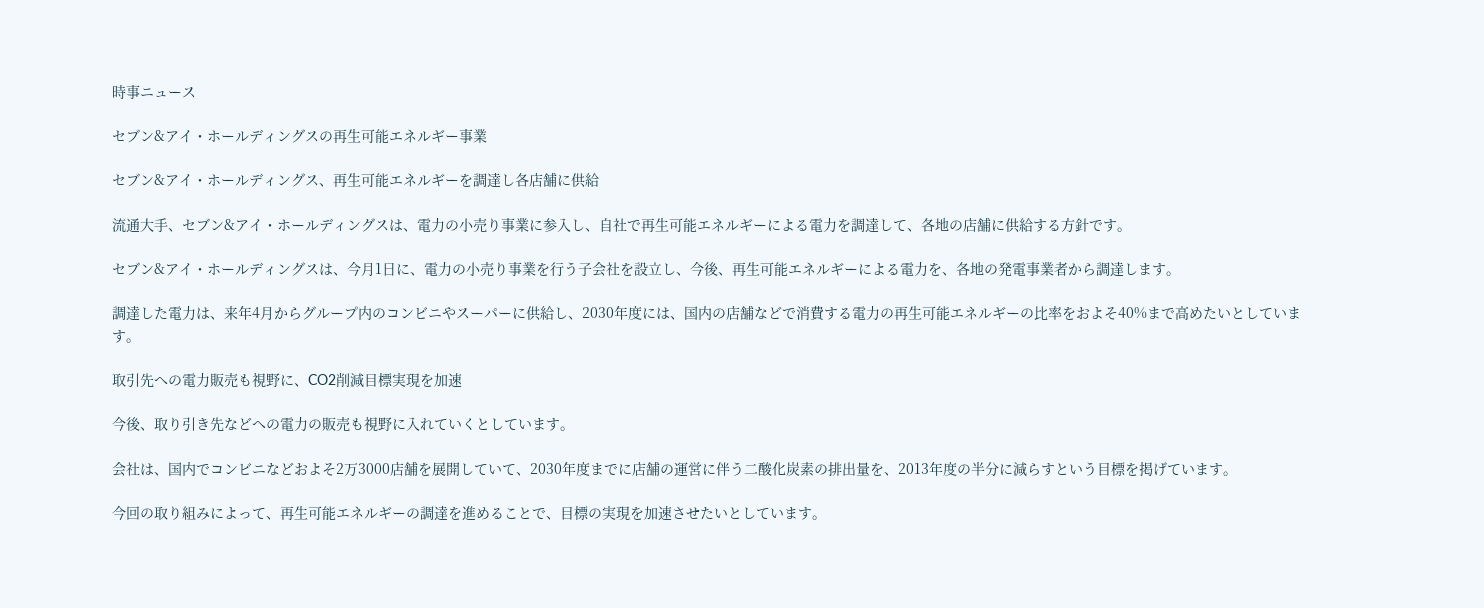時事ニュース

セブン&アイ・ホールディングスの再生可能エネルギー事業

セブン&アイ・ホールディングス、再生可能エネルギーを調達し各店舗に供給

流通大手、セブン&アイ・ホールディングスは、電力の小売り事業に参入し、自社で再生可能エネルギーによる電力を調達して、各地の店舗に供給する方針です。

セブン&アイ・ホールディングスは、今月1日に、電力の小売り事業を行う子会社を設立し、今後、再生可能エネルギーによる電力を、各地の発電事業者から調達します。

調達した電力は、来年4月からグループ内のコンビニやスーパーに供給し、2030年度には、国内の店舗などで消費する電力の再生可能エネルギーの比率をおよそ40%まで高めたいとしています。

取引先への電力販売も視野に、CO2削減目標実現を加速

今後、取り引き先などへの電力の販売も視野に入れていくとしています。

会社は、国内でコンビニなどおよそ2万3000店舗を展開していて、2030年度までに店舗の運営に伴う二酸化炭素の排出量を、2013年度の半分に減らすという目標を掲げています。

今回の取り組みによって、再生可能エネルギーの調達を進めることで、目標の実現を加速させたいとしています。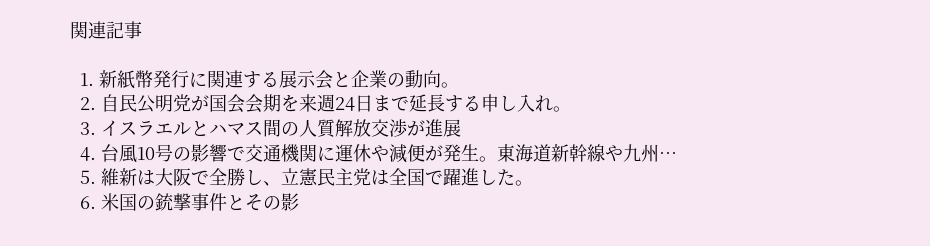関連記事

  1. 新紙幣発行に関連する展示会と企業の動向。
  2. 自民公明党が国会会期を来週24日まで延長する申し入れ。
  3. イスラエルとハマス間の人質解放交渉が進展
  4. 台風10号の影響で交通機関に運休や減便が発生。東海道新幹線や九州…
  5. 維新は大阪で全勝し、立憲民主党は全国で躍進した。
  6. 米国の銃撃事件とその影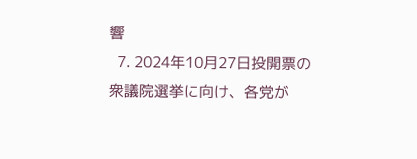響
  7. 2024年10月27日投開票の衆議院選挙に向け、各党が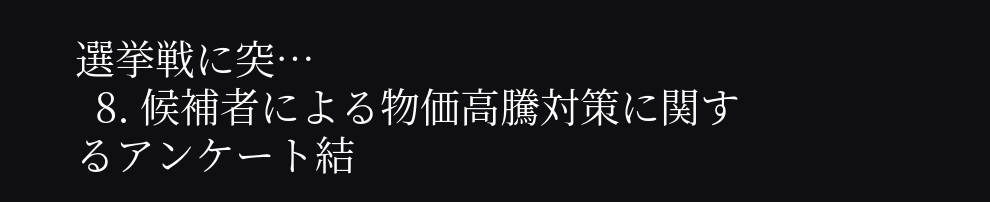選挙戦に突…
  8. 候補者による物価高騰対策に関するアンケート結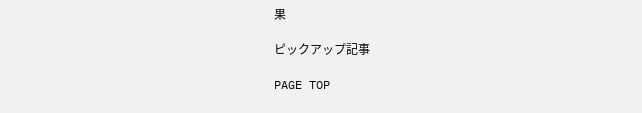果

ピックアップ記事

PAGE TOP